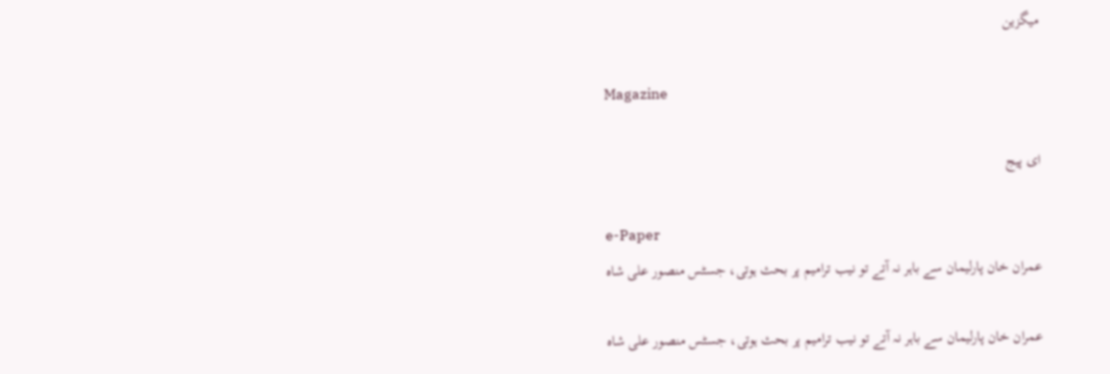میگزین

Magazine

ای پیج

e-Paper
عمران خان پارلیمان سے باہر نہ آتے تو نیب ترامیم پر بحث ہوتی، جسٹس منصور علی شاہ

عمران خان پارلیمان سے باہر نہ آتے تو نیب ترامیم پر بحث ہوتی، جسٹس منصور علی شاہ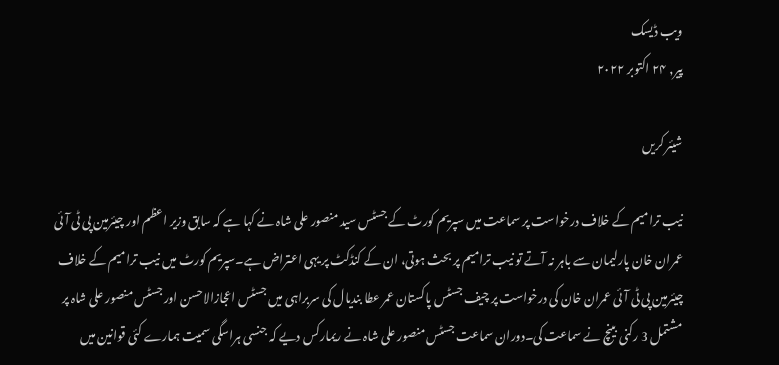ویب ڈیسک
پیر, ۲۴ اکتوبر ۲۰۲۲

شیئر کریں

نیب ترامیم کے خلاف درخواست پر سماعت میں سپریم کورٹ کے جسٹس سید منصور علی شاہ نے کہا ہے کہ سابق وزیر اعظم اور چیئرمین پی ٹی آئی عمران خان پارلیمان سے باہر نہ آتے تو نیب ترامیم پر بحث ہوتی، ان کے کنڈکٹ پر یہی اعتراض ہے۔سپریم کورٹ میں نیب ترامیم کے خلاف چیئرمین پی ٹی آئی عمران خان کی درخواست پر چیف جسٹس پاکستان عمر عطا بندیال کی سربراہی میں جسٹس اعجازالاحسن اور جسٹس منصور علی شاہ پر مشتمل 3 رکنی بینچ نے سماعت کی۔دوران سماعت جسٹس منصور علی شاہ نے ریمارکس دیے کہ جنسی ہراسگی سمیت ہمارے کئی قوانین میں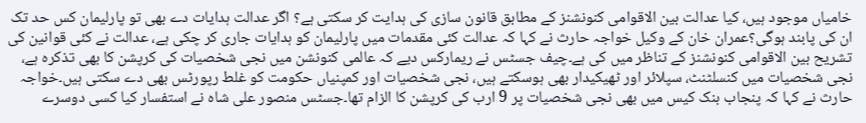خامیاں موجود ہیں، کیا عدالت بین الاقوامی کنونشنز کے مطابق قانون سازی کی ہدایت کر سکتی ہے؟ اگر عدالت ہدایات دے بھی تو پارلیمان کس حد تک ان کی پابند ہوگی؟عمران خان کے وکیل خواجہ حارث نے کہا کہ عدالت کئی مقدمات میں پارلیمان کو ہدایات جاری کر چکی ہے، عدالت نے کئی قوانین کی تشریح بین الاقوامی کنونشنز کے تناظر میں کی ہے۔چیف جسٹس نے ریمارکس دیے کہ عالمی کنونشن میں نجی شخصیات کی کرپشن کا بھی تذکرہ ہے، نجی شخصیات میں کنسلٹنٹ، سپلائر اور ٹھیکیدار بھی ہوسکتے ہیں، نجی شخصیات اور کمپنیاں حکومت کو غلط رپورٹس بھی دے سکتی ہیں۔خواجہ حارث نے کہا کہ پنجاب بنک کیس میں بھی نجی شخصیات پر 9 ارب کی کرپشن کا الزام تھا۔جسٹس منصور علی شاہ نے استفسار کیا کسی دوسرے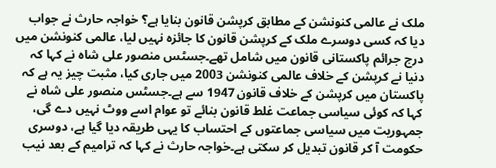ملک نے عالمی کنونشن کے مطابق کرپشن قانون بنایا ہے؟ خواجہ حارث نے جواب دیا کہ کسی دوسرے ملک کے کرپشن قانون کا جائزہ نہیں لیا، عالمی کنونشن میں درج جرائم پاکستانی قانون میں شامل تھے۔جسٹس منصور علی شاہ نے کہا کہ دنیا نے کرپشن کے خلاف عالمی کنونشن 2003 میں جاری کیا، مثبت چیز یہ ہے کہ پاکستان میں کرپشن کے خلاف قانون 1947 سے ہے۔جسٹس منصور علی شاہ نے کہا کہ کوئی سیاسی جماعت غلط قانون بنائے تو عوام اسے ووٹ نہیں دے گی، جمہوریت میں سیاسی جماعتوں کے احتساب کا یہی طریقہ دیا گیا ہے، دوسری حکومت آ کر قانون تبدیل کر سکتی ہے۔خواجہ حارث نے کہا کہ ترامیم کے بعد نیب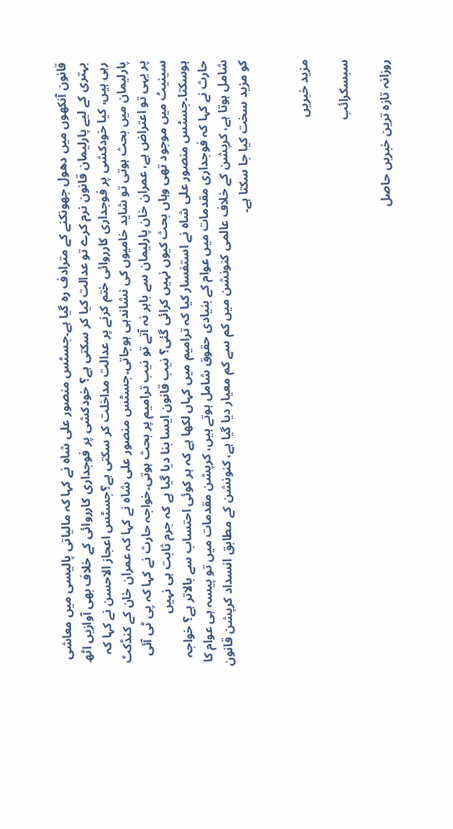قانون آنکھوں میں دھول جھونکنے کے مترادف رہ گیا ہے۔جسٹس منصور علی شاہ نے کہا کہ مالیاتی پالیسی میں معاشی بہتری کے لیے پارلیمان قانون نرم کرے تو عدالت کیا کر سکتی ہے؟ خودکشی پر فوجداری کارروائی کے خلاف بھی آوازیں اٹھ رہی ہیں، کیا خودکشی پر فوجداری کارروائی ختم کرنے پر عدالت مداخلت کر سکتی ہے؟جسٹس اعجاز الاحسن نے کہا کہ پارلیمان میں بحث ہوتی تو شاید خامیوں کی نشاندہی ہوجاتی۔جسٹس منصور علی شاہ نے کہا کہ عمران خان کے کنڈکٹ پر یہی تو اعتراض ہے، عمران خان پارلیمان سے باہر نہ آتے تو نیب ترامیم پر بحث ہوتی۔خواجہ حارث نے کہا کہ پی ٹی آئی سینیٹ میں موجود تھی وہاں بحث کیوں نہیں کرائی گئی؟ نیب قانون ایسا بنا دیا گیا ہے کہ جرم ثابت ہی نہیں ہوسکتا۔جسٹس منصور علی شاہ نے استفسار کیا کہ ترامیم میں کہاں لکھا ہے کہ ہر کوئی احتساب سے بالاتر ہے؟ خواجہ حارث نے کہا کہ فوجداری مقدمات میں عوام کے بنیادی حقوق شامل ہوتے ہیں، کرپشن مقدمات میں تو پیسہ ہی عوام کا شامل ہوتا ہے، کرپشن کے خلاف عالمی کنونشن میں کم سے کم معیار دیا گیا ہے، کنونشن کے مطابق انسداد کرپشن قانون کو مزید سخت کیا جا سکتا ہے۔


مزید خبریں

سبسکرائب

روزانہ تازہ ترین خبریں حاصل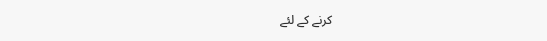کرنے کے لئے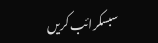سبسکرائب کریں